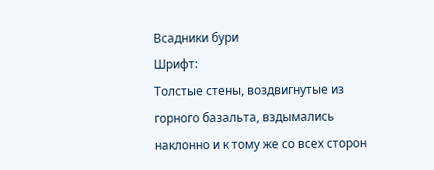Всадники бури
Шрифт:
Толстые стены, воздвигнутые из горного базальта, вздымались наклонно и к тому же со всех сторон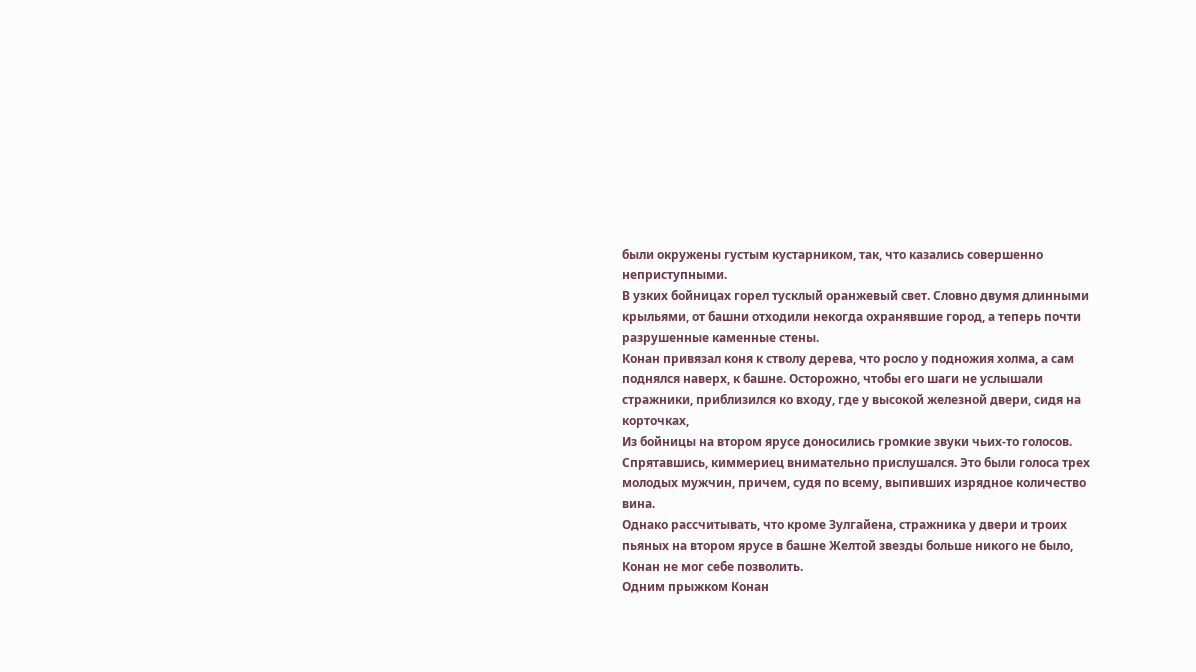были окружены густым кустарником, так, что казались совершенно неприступными.
В узких бойницах горел тусклый оранжевый свет. Словно двумя длинными крыльями, от башни отходили некогда охранявшие город, а теперь почти разрушенные каменные стены.
Конан привязал коня к стволу дерева, что росло у подножия холма, а сам поднялся наверх, к башне. Осторожно, чтобы его шаги не услышали стражники, приблизился ко входу, где у высокой железной двери, сидя на корточках,
Из бойницы на втором ярусе доносились громкие звуки чьих-то голосов. Спрятавшись, киммериец внимательно прислушался. Это были голоса трех молодых мужчин, причем, судя по всему, выпивших изрядное количество вина.
Однако рассчитывать, что кроме Зулгайена, стражника у двери и троих пьяных на втором ярусе в башне Желтой звезды больше никого не было, Конан не мог себе позволить.
Одним прыжком Конан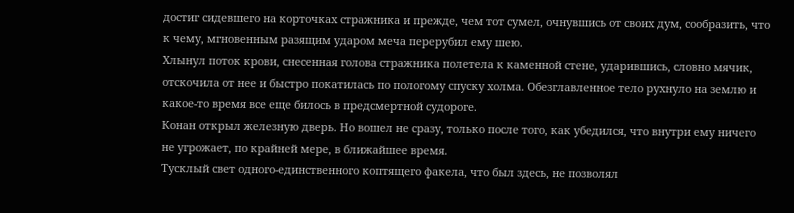достиг сидевшего на корточках стражника и прежде, чем тот сумел, очнувшись от своих дум, сообразить, что к чему, мгновенным разящим ударом меча перерубил ему шею.
Хлынул поток крови, снесенная голова стражника полетела к каменной стене, ударившись, словно мячик, отскочила от нее и быстро покатилась по пологому спуску холма. Обезглавленное тело рухнуло на землю и какое-то время все еще билось в предсмертной судороге.
Конан открыл железную дверь. Но вошел не сразу, только после того, как убедился, что внутри ему ничего не угрожает, по крайней мере, в ближайшее время.
Тусклый свет одного-единственного коптящего факела, что был здесь, не позволял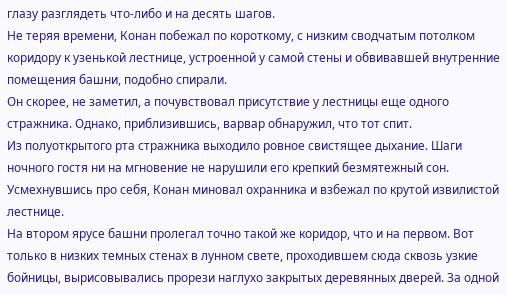глазу разглядеть что-либо и на десять шагов.
Не теряя времени, Конан побежал по короткому, с низким сводчатым потолком коридору к узенькой лестнице, устроенной у самой стены и обвивавшей внутренние помещения башни, подобно спирали.
Он скорее, не заметил, а почувствовал присутствие у лестницы еще одного стражника. Однако, приблизившись, варвар обнаружил, что тот спит.
Из полуоткрытого рта стражника выходило ровное свистящее дыхание. Шаги ночного гостя ни на мгновение не нарушили его крепкий безмятежный сон. Усмехнувшись про себя, Конан миновал охранника и взбежал по крутой извилистой лестнице.
На втором ярусе башни пролегал точно такой же коридор, что и на первом. Вот только в низких темных стенах в лунном свете, проходившем сюда сквозь узкие бойницы, вырисовывались прорези наглухо закрытых деревянных дверей. За одной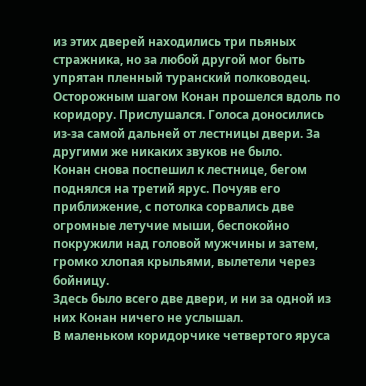из этих дверей находились три пьяных стражника, но за любой другой мог быть упрятан пленный туранский полководец.
Осторожным шагом Конан прошелся вдоль по коридору. Прислушался. Голоса доносились из-за самой дальней от лестницы двери. За другими же никаких звуков не было.
Конан снова поспешил к лестнице, бегом поднялся на третий ярус. Почуяв его приближение, с потолка сорвались две огромные летучие мыши, беспокойно покружили над головой мужчины и затем, громко хлопая крыльями, вылетели через бойницу.
Здесь было всего две двери, и ни за одной из них Конан ничего не услышал.
В маленьком коридорчике четвертого яруса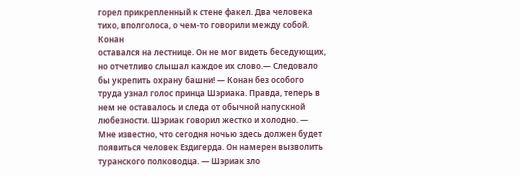горел прикрепленный к стене факел. Два человека тихо, вполголоса, о чем-то говорили между собой.
Конан
оставался на лестнице. Он не мог видеть беседующих, но отчетливо слышал каждое их слово.— Следовало бы укрепить охрану башни! — Конан без особого труда узнал голос принца Шэриака. Правда, теперь в нем не оставалось и следа от обычной напускной любезности. Шэриак говорил жестко и холодно. — Мне известно, что сегодня ночью здесь должен будет появиться человек Ездигерда. Он намерен вызволить туранского полководца. — Шэриак зло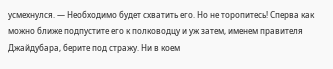усмехнулся. — Необходимо будет схватить его. Но не торопитесь! Сперва как можно ближе подпустите его к полководцу и уж затем, именем правителя Джайдубара, берите под стражу. Ни в коем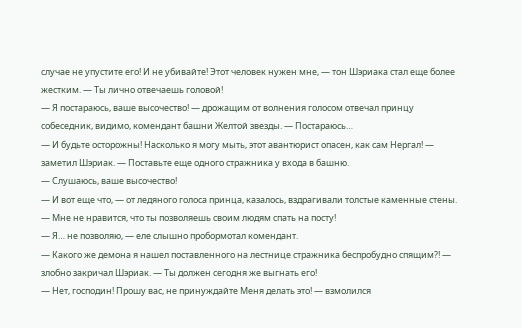случае не упустите его! И не убивайте! Этот человек нужен мне, — тон Шэриака стал еще более жестким. — Ты лично отвечаешь головой!
— Я постараюсь, ваше высочество! — дрожащим от волнения голосом отвечал принцу собеседник, видимо, комендант башни Желтой звезды. — Постараюсь…
— И будьте осторожны! Насколько я могу мыть, этот авантюрист опасен, как сам Нергал! — заметил Шэриак. — Поставьте еще одного стражника у входа в башню.
— Слушаюсь, ваше высочество!
— И вот еще что, — от ледяного голоса принца, казалось, вздрагивали толстые каменные стены. — Мне не нравится, что ты позволяешь своим людям спать на посту!
— Я… не позволяю, — еле слышно пробормотал комендант.
— Какого же демона я нашел поставленного на лестнице стражника беспробудно спящим?! — злобно закричал Шэриак. — Ты должен сегодня же выгнать его!
— Нет, господин! Прошу вас, не принуждайте Меня делать это! — взмолился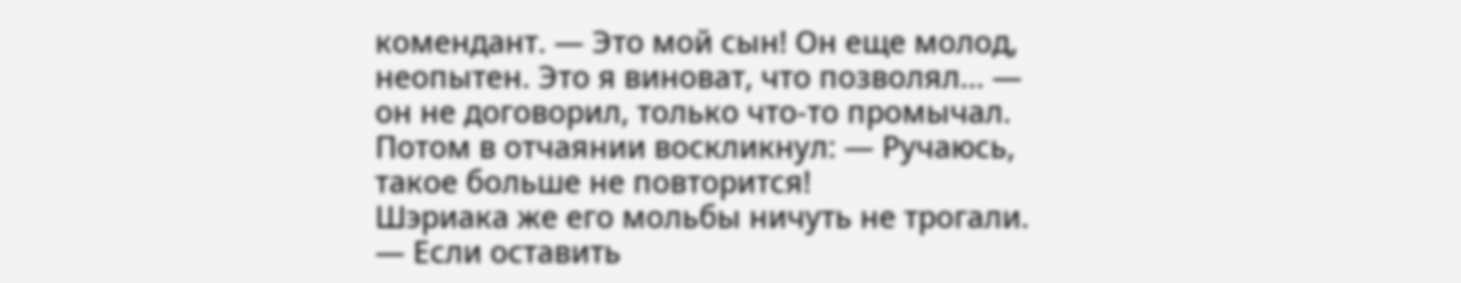комендант. — Это мой сын! Он еще молод, неопытен. Это я виноват, что позволял… — он не договорил, только что-то промычал. Потом в отчаянии воскликнул: — Ручаюсь, такое больше не повторится!
Шэриака же его мольбы ничуть не трогали.
— Если оставить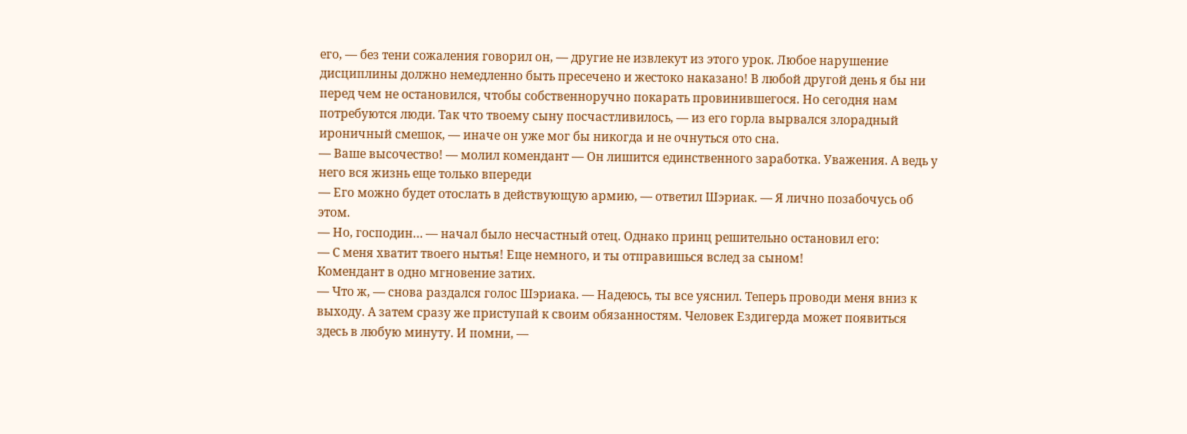его, — без тени сожаления говорил он, — другие не извлекут из этого урок. Любое нарушение дисциплины должно немедленно быть пресечено и жестоко наказано! В любой другой день я бы ни перед чем не остановился, чтобы собственноручно покарать провинившегося. Но сегодня нам потребуются люди. Так что твоему сыну посчастливилось, — из его горла вырвался злорадный ироничный смешок, — иначе он уже мог бы никогда и не очнуться ото сна.
— Ваше высочество! — молил комендант — Он лишится единственного заработка. Уважения. А ведь у него вся жизнь еще только впереди
— Его можно будет отослать в действующую армию, — ответил Шэриак. — Я лично позабочусь об этом.
— Но, господин… — начал было несчастный отец. Однако принц решительно остановил его:
— С меня хватит твоего нытья! Еще немного, и ты отправишься вслед за сыном!
Комендант в одно мгновение затих.
— Что ж, — снова раздался голос Шэриака. — Надеюсь, ты все уяснил. Теперь проводи меня вниз к выходу. А затем сразу же приступай к своим обязанностям. Человек Ездигерда может появиться здесь в любую минуту. И помни, —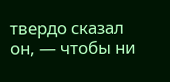твердо сказал он, — чтобы ни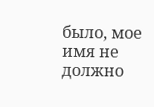было, мое имя не должно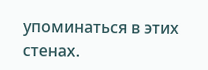упоминаться в этих стенах.